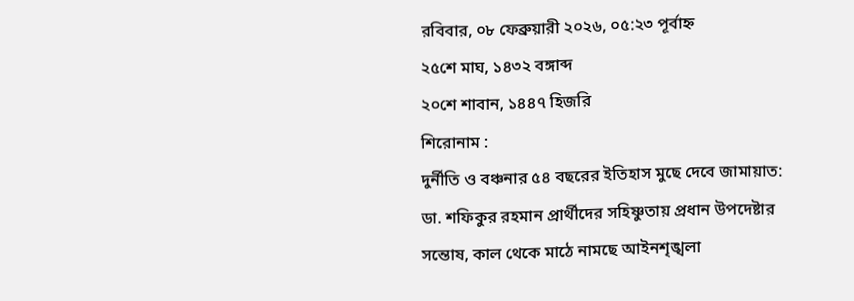রবিবার, ০৮ ফেব্রুয়ারী ২০২৬, ০৫:২৩ পূর্বাহ্ন
২৫শে মাঘ, ১৪৩২ বঙ্গাব্দ
২০শে শাবান, ১৪৪৭ হিজরি
শিরোনাম :
দুর্নীতি ও বঞ্চনার ৫৪ বছরের ইতিহাস মুছে দেবে জামায়াত: ডা. শফিকুর রহমান প্রার্থীদের সহিষ্ণুতায় প্রধান উপদেষ্টার সন্তোষ, কাল থেকে মাঠে নামছে আইনশৃঙ্খলা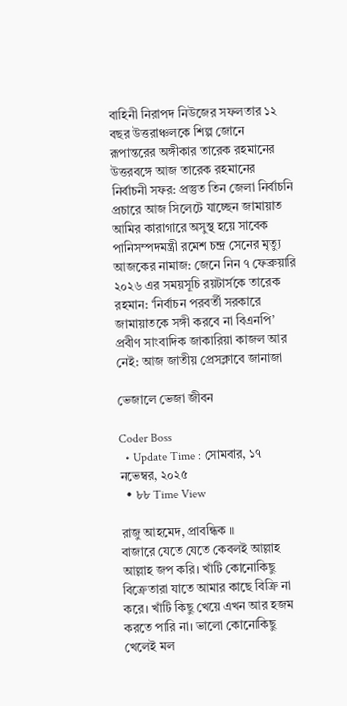বাহিনী নিরাপদ নিউজের সফলতার ১২ বছর উত্তরাঞ্চলকে শিল্প জোনে রূপান্তরের অঙ্গীকার তারেক রহমানের উত্তরবঙ্গে আজ তারেক রহমানের নির্বাচনী সফর: প্রস্তুত তিন জেলা নির্বাচনি প্রচারে আজ সিলেটে যাচ্ছেন জামায়াত আমির কারাগারে অসুস্থ হয়ে সাবেক পানিসম্পদমন্ত্রী রমেশ চন্দ্র সেনের মৃত্যু আজকের নামাজ: জেনে নিন ৭ ফেব্রুয়ারি ২০২৬ এর সময়সূচি রয়টার্সকে তারেক রহমান: ‘নির্বাচন পরবর্তী সরকারে জামায়াতকে সঙ্গী করবে না বিএনপি’ প্রবীণ সাংবাদিক জাকারিয়া কাজল আর নেই: আজ জাতীয় প্রেসক্লাবে জানাজা

ভেজালে ভেজা জীবন

Coder Boss
  • Update Time : সোমবার, ১৭ নভেম্বর, ২০২৫
  • ৮৮ Time View

রাজু আহমেদ, প্রাবন্ধিক ॥
বাজারে যেতে যেতে কেবলই আল্লাহ আল্লাহ জপ করি। খাঁটি কোনোকিছু বিক্রেতারা যাতে আমার কাছে বিক্রি না করে। খাঁটি কিছু খেয়ে এখন আর হজম করতে পারি না। ভালো কোনোকিছু খেলেই মল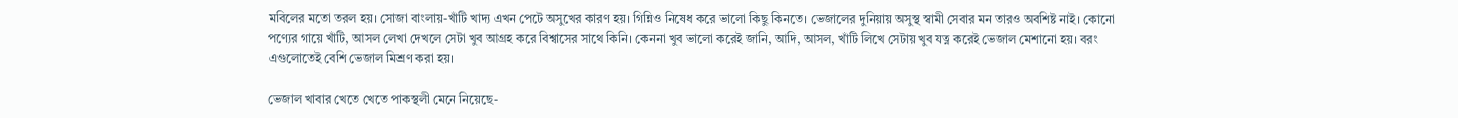মবিলের মতো তরল হয়। সোজা বাংলায়-খাঁটি খাদ্য এখন পেটে অসুখের কারণ হয়। গিন্নিও নিষেধ করে ভালো কিছু কিনতে। ভেজালের দুনিয়ায় অসুস্থ স্বামী সেবার মন তারও অবশিষ্ট নাই। কোনো পণ্যের গায়ে খাঁটি, আসল লেখা দেখলে সেটা খুব আগ্রহ করে বিশ্বাসের সাথে কিনি। কেননা খুব ভালো করেই জানি, আদি, আসল, খাঁটি লিখে সেটায় খুব যত্ন করেই ভেজাল মেশানো হয়। বরং এগুলোতেই বেশি ভেজাল মিশ্রণ করা হয়।

ভেজাল খাবার খেতে খেতে পাকস্থলী মেনে নিয়েছে-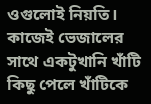ওগুলোই নিয়তি। কাজেই ভেজালের সাথে একটুখানি খাঁটি কিছু পেলে খাঁটিকে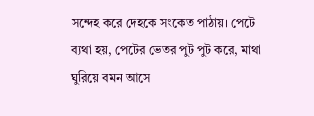সন্দেহ করে দেহকে সংকেত পাঠায়। পেটে ব্যথা হয়, পেটের ভেতর পুট পুট করে, মাথা ঘুরিয়ে বমন আসে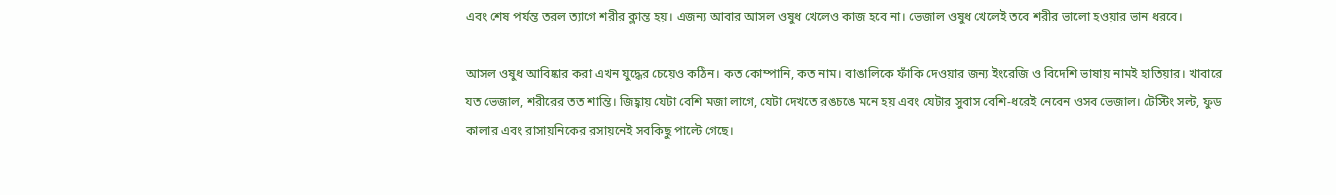এবং শেষ পর্যন্ত তরল ত্যাগে শরীর ক্লান্ত হয়। এজন্য আবার আসল ওষুধ খেলেও কাজ হবে না। ভেজাল ওষুধ খেলেই তবে শরীর ভালো হওয়ার ভান ধরবে।

আসল ওষুধ আবিষ্কার করা এখন যুদ্ধের চেয়েও কঠিন। কত কোম্পানি, কত নাম। বাঙালিকে ফাঁকি দেওয়ার জন্য ইংরেজি ও বিদেশি ভাষায় নামই হাতিয়ার। খাবারে যত ভেজাল, শরীরের তত শান্তি। জিহ্বায় যেটা বেশি মজা লাগে, যেটা দেখতে রঙচঙে মনে হয় এবং যেটার সুবাস বেশি-ধরেই নেবেন ওসব ভেজাল। টেস্টিং সল্ট, ফুড কালার এবং রাসায়নিকের রসায়নেই সবকিছু পাল্টে গেছে।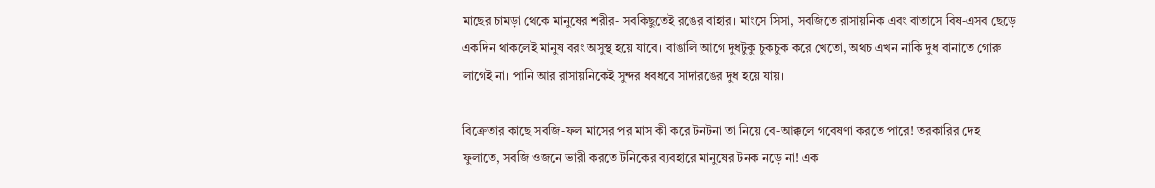মাছের চামড়া থেকে মানুষের শরীর- সবকিছুতেই রঙের বাহার। মাংসে সিসা, সবজিতে রাসায়নিক এবং বাতাসে বিষ-এসব ছেড়ে একদিন থাকলেই মানুষ বরং অসুস্থ হয়ে যাবে। বাঙালি আগে দুধটুকু চুকচুক করে খেতো, অথচ এখন নাকি দুধ বানাতে গোরু লাগেই না। পানি আর রাসায়নিকেই সুন্দর ধবধবে সাদারঙের দুধ হয়ে যায়।

বিক্রেতার কাছে সবজি-ফল মাসের পর মাস কী করে টনটনা তা নিয়ে বে-আক্কলে গবেষণা করতে পারে! তরকারির দেহ ফুলাতে, সবজি ওজনে ভারী করতে টনিকের ব্যবহারে মানুষের টনক নড়ে না! এক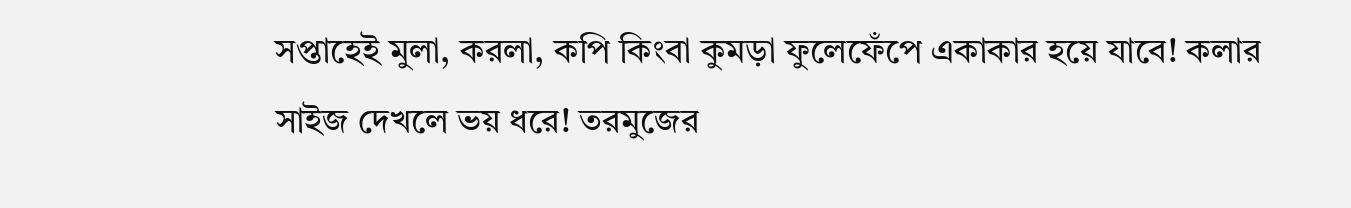সপ্তাহেই মুলা, করলা, কপি কিংবা কুমড়া ফুলেফেঁপে একাকার হয়ে যাবে! কলার সাইজ দেখলে ভয় ধরে! তরমুজের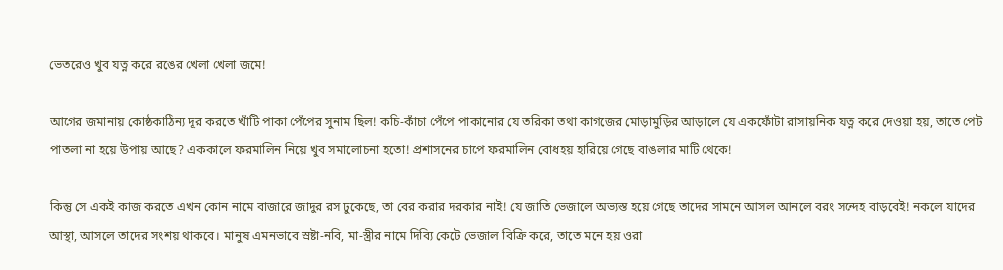ভেতরেও খুব যত্ন করে রঙের খেলা খেলা জমে!

আগের জমানায় কোষ্ঠকাঠিন্য দূর করতে খাঁটি পাকা পেঁপের সুনাম ছিল! কচি-কাঁচা পেঁপে পাকানোর যে তরিকা তথা কাগজের মোড়ামুড়ির আড়ালে যে একফোঁটা রাসায়নিক যত্ন করে দেওয়া হয়, তাতে পেট পাতলা না হয়ে উপায় আছে? এককালে ফরমালিন নিয়ে খুব সমালোচনা হতো! প্রশাসনের চাপে ফরমালিন বোধহয় হারিয়ে গেছে বাঙলার মাটি থেকে!

কিন্তু সে একই কাজ করতে এখন কোন নামে বাজারে জাদুর রস ঢুকেছে, তা বের করার দরকার নাই! যে জাতি ভেজালে অভ্যস্ত হয়ে গেছে তাদের সামনে আসল আনলে বরং সন্দেহ বাড়বেই! নকলে যাদের আস্থা, আসলে তাদের সংশয় থাকবে। মানুষ এমনভাবে স্রষ্টা-নবি, মা-স্ত্রীর নামে দিব্যি কেটে ভেজাল বিক্রি করে, তাতে মনে হয় ওরা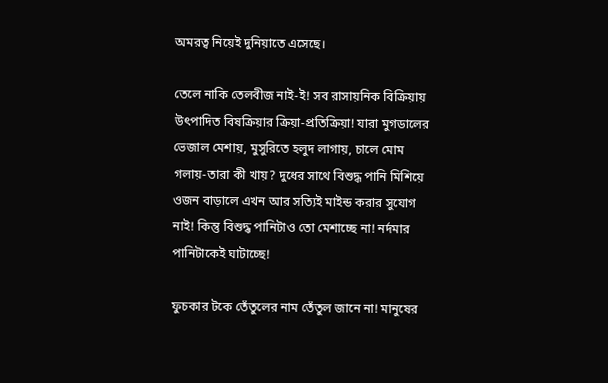অমরত্ব নিয়েই দুনিয়াতে এসেছে।

তেলে নাকি তেলবীজ নাই-ই! সব রাসায়নিক বিক্রিয়ায় উৎপাদিত বিষক্রিয়ার ক্রিয়া-প্রতিক্রিয়া! যারা মুগডালের ভেজাল মেশায়, মুসুরিতে হলুদ লাগায়, চালে মোম গলায়-তারা কী খায়? দুধের সাথে বিশুদ্ধ পানি মিশিয়ে ওজন বাড়ালে এখন আর সত্যিই মাইন্ড করার সুযোগ নাই! কিন্তু বিশুদ্ধ পানিটাও তো মেশাচ্ছে না! নর্দমার পানিটাকেই ঘাটাচ্ছে!

ফুচকার টকে তেঁতুলের নাম তেঁতুল জানে না! মানুষের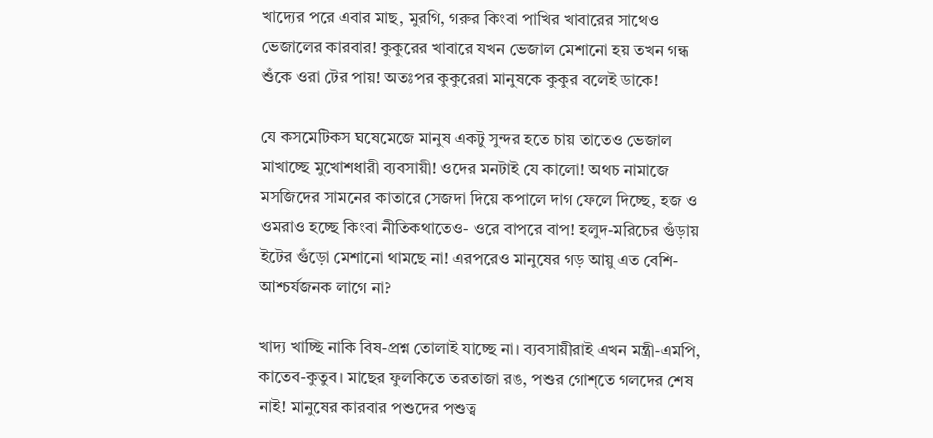খাদ্যের পরে এবার মাছ, মুরগি, গরুর কিংবা পাখির খাবারের সাথেও ভেজালের কারবার! কুকুরের খাবারে যখন ভেজাল মেশানো হয় তখন গন্ধ শুঁকে ওরা টের পায়! অতঃপর কুকুরেরা মানুষকে কুকুর বলেই ডাকে!

যে কসমেটিকস ঘষেমেজে মানুষ একটু সুন্দর হতে চায় তাতেও ভেজাল মাখাচ্ছে মুখোশধারী ব্যবসায়ী! ওদের মনটাই যে কালো! অথচ নামাজে মসজিদের সামনের কাতারে সেজদা দিয়ে কপালে দাগ ফেলে দিচ্ছে, হজ ও ওমরাও হচ্ছে কিংবা নীতিকথাতেও- ওরে বাপরে বাপ! হলুদ-মরিচের গুঁড়ায় ইটের গুঁড়ো মেশানো থামছে না! এরপরেও মানুষের গড় আয়ু এত বেশি-আশ্চর্যজনক লাগে না?

খাদ্য খাচ্ছি নাকি বিষ-প্রশ্ন তোলাই যাচ্ছে না। ব্যবসায়ীরাই এখন মন্ত্রী-এমপি, কাতেব-কুতুব। মাছের ফুলকিতে তরতাজা রঙ, পশুর গোশ্‌তে গলদের শেষ নাই! মানুষের কারবার পশুদের পশুত্ব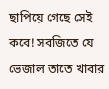ছাপিয়ে গেছে সেই কবে! সবজিতে যে ভেজাল তাতে খাবার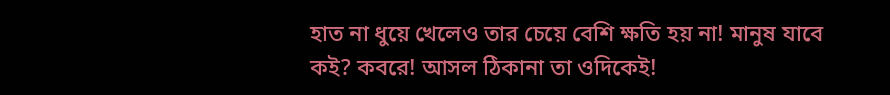হাত না ধুয়ে খেলেও তার চেয়ে বেশি ক্ষতি হয় না! মানুষ যাবে কই? কবরে! আসল ঠিকানা তা ওদিকেই!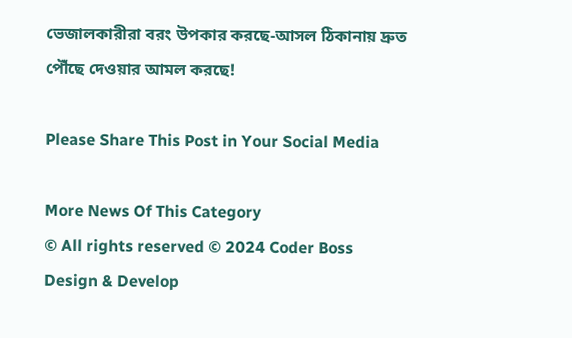ভেজালকারীরা বরং উপকার করছে-আসল ঠিকানায় দ্রুত পৌঁছে দেওয়ার আমল করছে!

Please Share This Post in Your Social Media

More News Of This Category
© All rights reserved © 2024 Coder Boss
Design & Develop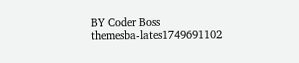BY Coder Boss
themesba-lates1749691102